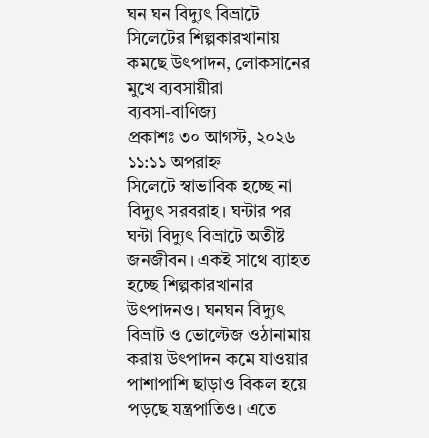ঘন ঘন বিদ্যুৎ বিভ্রাটে সিলেটের শিল্পকারখানায় কমছে উৎপাদন, লোকসানের মুখে ব্যবসায়ীরা
ব্যবসা-বাণিজ্য
প্রকাশঃ ৩০ আগস্ট, ২০২৬ ১১:১১ অপরাহ্ন
সিলেটে স্বাভাবিক হচ্ছে না বিদ্যুৎ সরবরাহ। ঘন্টার পর ঘন্টা বিদ্যুৎ বিভ্রাটে অতীষ্ট জনজীবন। একই সাথে ব্যাহত হচ্ছে শিল্পকারখানার উৎপাদনও। ঘনঘন বিদ্যুৎ বিভ্রাট ও ভোল্টেজ ওঠানামায় করায় উৎপাদন কমে যাওয়ার পাশাপাশি ছাড়াও বিকল হয়ে পড়ছে যন্ত্রপাতিও। এতে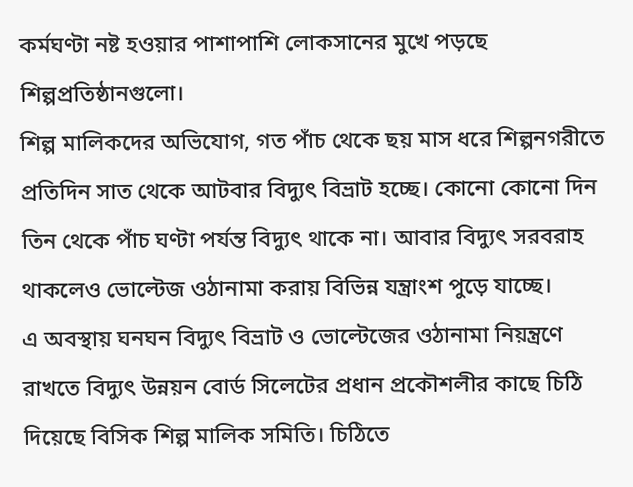কর্মঘণ্টা নষ্ট হওয়ার পাশাপাশি লোকসানের মুখে পড়ছে শিল্পপ্রতিষ্ঠানগুলো।
শিল্প মালিকদের অভিযোগ, গত পাঁচ থেকে ছয় মাস ধরে শিল্পনগরীতে প্রতিদিন সাত থেকে আটবার বিদ্যুৎ বিভ্রাট হচ্ছে। কোনো কোনো দিন তিন থেকে পাঁচ ঘণ্টা পর্যন্ত বিদ্যুৎ থাকে না। আবার বিদ্যুৎ সরবরাহ থাকলেও ভোল্টেজ ওঠানামা করায় বিভিন্ন যন্ত্রাংশ পুড়ে যাচ্ছে।
এ অবস্থায় ঘনঘন বিদ্যুৎ বিভ্রাট ও ভোল্টেজের ওঠানামা নিয়ন্ত্রণে রাখতে বিদ্যুৎ উন্নয়ন বোর্ড সিলেটের প্রধান প্রকৌশলীর কাছে চিঠি দিয়েছে বিসিক শিল্প মালিক সমিতি। চিঠিতে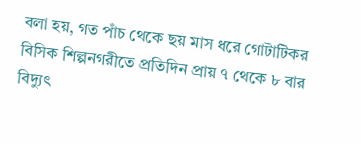বলা হয়, গত পাঁচ থেকে ছয় মাস ধরে গোটাটিকর বিসিক শিল্পনগরীতে প্রতিদিন প্রায় ৭ থেকে ৮ বার বিদ্যুৎ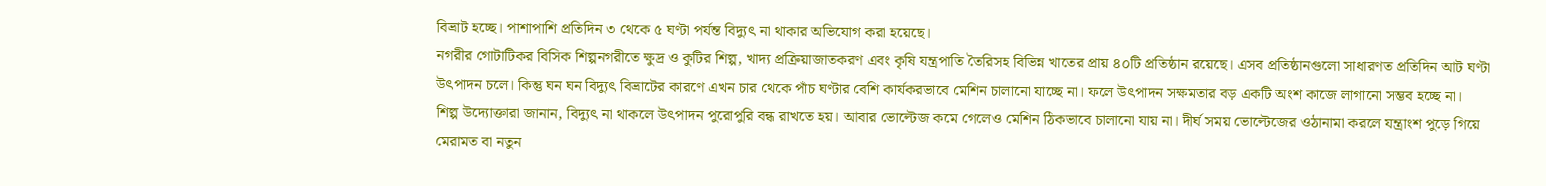বিভ্রাট হচ্ছে। পাশাপাশি প্রতিদিন ৩ থেকে ৫ ঘণ্টা পর্যন্ত বিদ্যুৎ না থাকার অভিযোগ করা হয়েছে।
নগরীর গোটাটিকর বিসিক শিল্পনগরীতে ক্ষুদ্র ও কুটির শিল্প, খাদ্য প্রক্রিয়াজাতকরণ এবং কৃষি যন্ত্রপাতি তৈরিসহ বিভিন্ন খাতের প্রায় ৪০টি প্রতিষ্ঠান রয়েছে। এসব প্রতিষ্ঠানগুলো সাধারণত প্রতিদিন আট ঘণ্টা উৎপাদন চলে। কিন্তু ঘন ঘন বিদ্যুৎ বিভ্রাটের কারণে এখন চার থেকে পাঁচ ঘণ্টার বেশি কার্যকরভাবে মেশিন চালানো যাচ্ছে না। ফলে উৎপাদন সক্ষমতার বড় একটি অংশ কাজে লাগানো সম্ভব হচ্ছে না।
শিল্প উদ্যোক্তারা জানান, বিদ্যুৎ না থাকলে উৎপাদন পুরোপুরি বন্ধ রাখতে হয়। আবার ভোল্টেজ কমে গেলেও মেশিন ঠিকভাবে চালানো যায় না। দীর্ঘ সময় ভোল্টেজের ওঠানামা করলে যন্ত্রাংশ পুড়ে গিয়ে মেরামত বা নতুন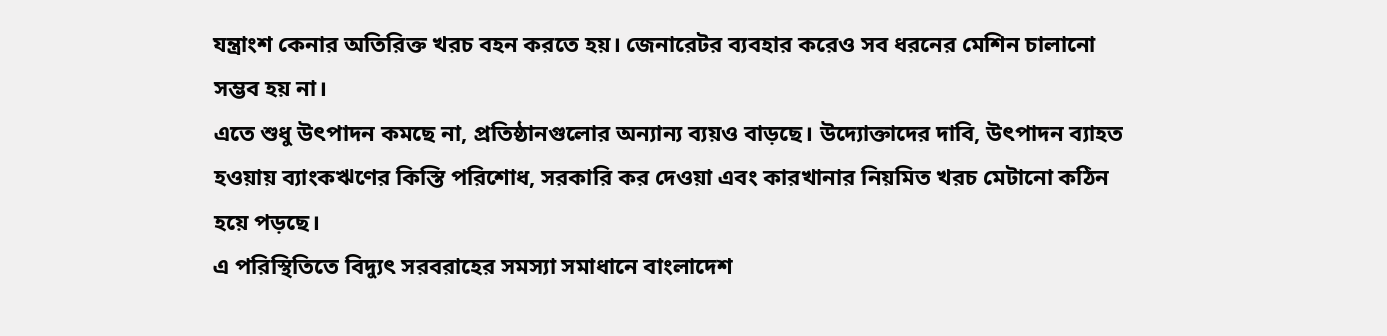যন্ত্রাংশ কেনার অতিরিক্ত খরচ বহন করতে হয়। জেনারেটর ব্যবহার করেও সব ধরনের মেশিন চালানো সম্ভব হয় না।
এতে শুধু উৎপাদন কমছে না, প্রতিষ্ঠানগুলোর অন্যান্য ব্যয়ও বাড়ছে। উদ্যোক্তাদের দাবি, উৎপাদন ব্যাহত হওয়ায় ব্যাংকঋণের কিস্তি পরিশোধ, সরকারি কর দেওয়া এবং কারখানার নিয়মিত খরচ মেটানো কঠিন হয়ে পড়ছে।
এ পরিস্থিতিতে বিদ্যুৎ সরবরাহের সমস্যা সমাধানে বাংলাদেশ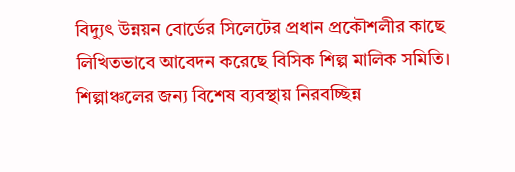বিদ্যুৎ উন্নয়ন বোর্ডের সিলেটের প্রধান প্রকৌশলীর কাছে লিখিতভাবে আবেদন করেছে বিসিক শিল্প মালিক সমিতি। শিল্পাঞ্চলের জন্য বিশেষ ব্যবস্থায় নিরবচ্ছিন্ন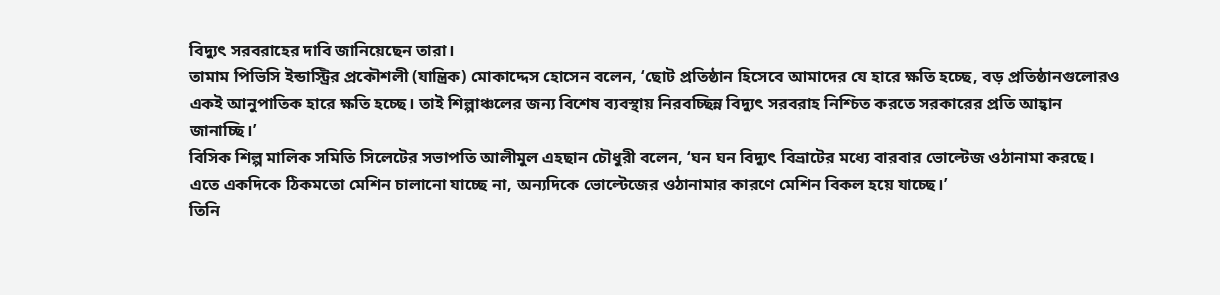বিদ্যুৎ সরবরাহের দাবি জানিয়েছেন তারা।
তামাম পিভিসি ইন্ডাস্ট্রির প্রকৌশলী (যান্ত্রিক) মোকাদ্দেস হোসেন বলেন, ‘ছোট প্রতিষ্ঠান হিসেবে আমাদের যে হারে ক্ষতি হচ্ছে, বড় প্রতিষ্ঠানগুলোরও একই আনুপাতিক হারে ক্ষতি হচ্ছে। তাই শিল্পাঞ্চলের জন্য বিশেষ ব্যবস্থায় নিরবচ্ছিন্ন বিদ্যুৎ সরবরাহ নিশ্চিত করতে সরকারের প্রতি আহ্বান জানাচ্ছি।’
বিসিক শিল্প মালিক সমিতি সিলেটের সভাপতি আলীমুল এহছান চৌধুরী বলেন, ‘ঘন ঘন বিদ্যুৎ বিভ্রাটের মধ্যে বারবার ভোল্টেজ ওঠানামা করছে। এতে একদিকে ঠিকমতো মেশিন চালানো যাচ্ছে না, অন্যদিকে ভোল্টেজের ওঠানামার কারণে মেশিন বিকল হয়ে যাচ্ছে।’
তিনি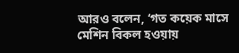আরও বলেন, ‘গত কয়েক মাসে মেশিন বিকল হওয়ায়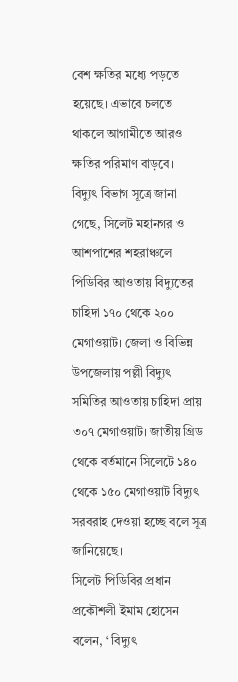বেশ ক্ষতির মধ্যে পড়তে হয়েছে। এভাবে চলতে থাকলে আগামীতে আরও ক্ষতির পরিমাণ বাড়বে।
বিদ্যুৎ বিভাগ সূত্রে জানা গেছে, সিলেট মহানগর ও আশপাশের শহরাঞ্চলে পিডিবির আওতায় বিদ্যুতের চাহিদা ১৭০ থেকে ২০০ মেগাওয়াট। জেলা ও বিভিন্ন উপজেলায় পল্লী বিদ্যুৎ সমিতির আওতায় চাহিদা প্রায় ৩০৭ মেগাওয়াট। জাতীয় গ্রিড থেকে বর্তমানে সিলেটে ১৪০ থেকে ১৫০ মেগাওয়াট বিদ্যুৎ সরবরাহ দেওয়া হচ্ছে বলে সূত্র জানিয়েছে।
সিলেট পিডিবির প্রধান প্রকৌশলী ইমাম হোসেন বলেন, ‘ বিদ্যুৎ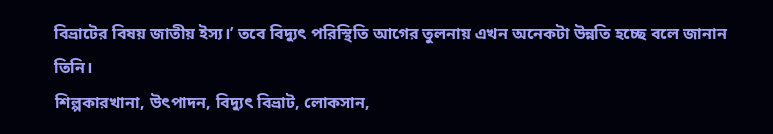বিভ্রাটের বিষয় জাতীয় ইস্য।’ তবে বিদ্যুৎ পরিস্থিতি আগের তুলনায় এখন অনেকটা উন্নতি হচ্ছে বলে জানান তিনি।
শিল্পকারখানা, উৎপাদন, বিদ্যুৎ বিভ্রাট, লোকসান,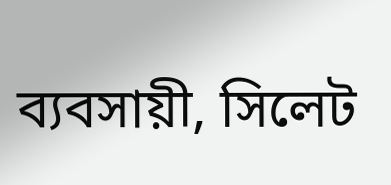ব্যবসায়ী, সিলেট